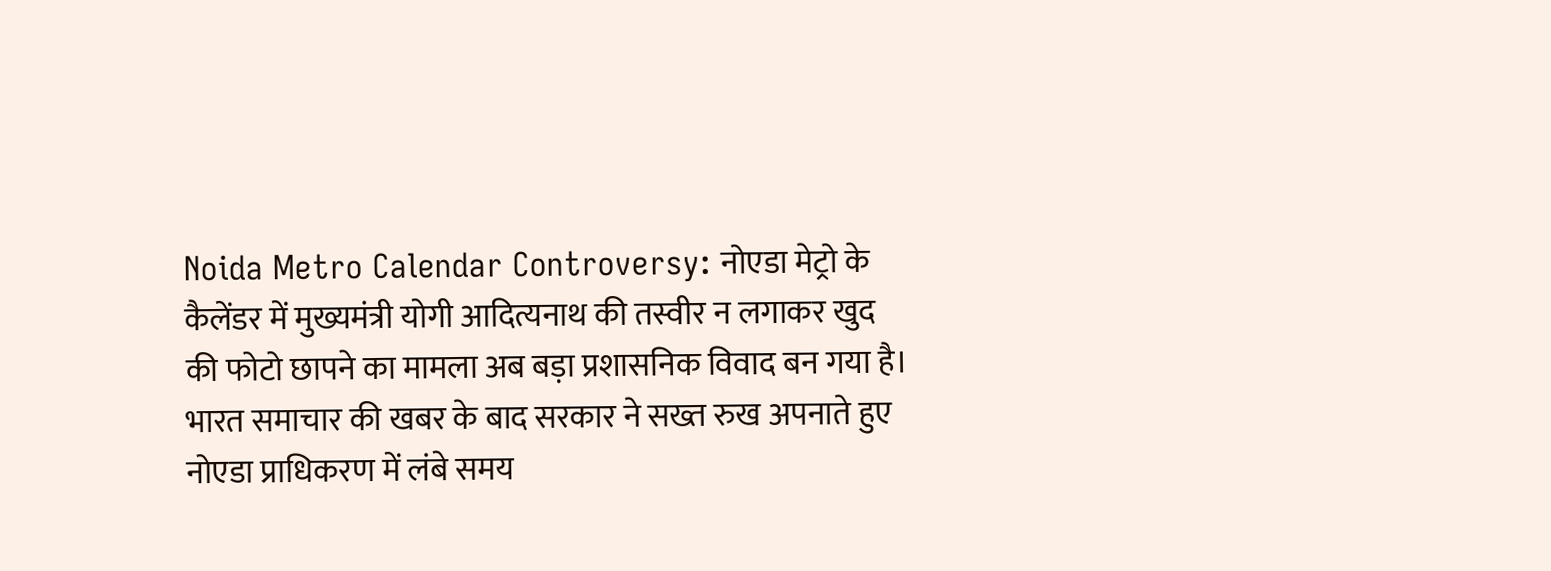Noida Metro Calendar Controversy: नोएडा मेट्रो के कैलेंडर में मुख्यमंत्री योगी आदित्यनाथ की तस्वीर न लगाकर खुद की फोटो छापने का मामला अब बड़ा प्रशासनिक विवाद बन गया है। भारत समाचार की खबर के बाद सरकार ने सख्त रुख अपनाते हुए नोएडा प्राधिकरण में लंबे समय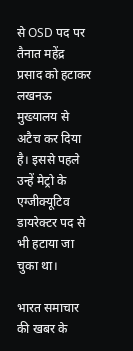से OSD पद पर तैनात महेंद्र प्रसाद को हटाकर लखनऊ मुख्यालय से अटैच कर दिया है। इससे पहले उन्हें मेट्रो के एग्जीक्यूटिव डायरेक्टर पद से भी हटाया जा चुका था।

भारत समाचार की खबर के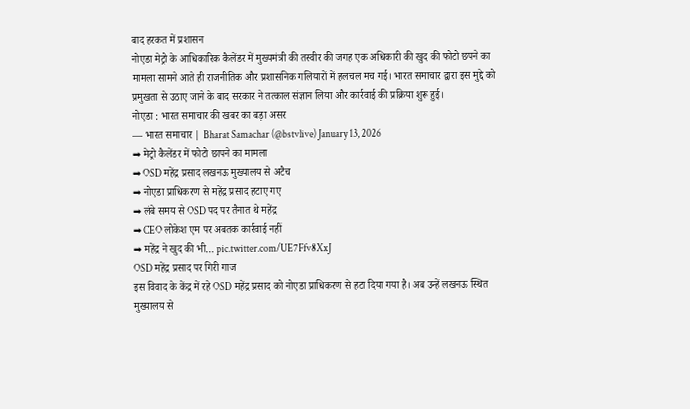बाद हरकत में प्रशासन
नोएडा मेट्रो के आधिकारिक कैलेंडर में मुख्यमंत्री की तस्वीर की जगह एक अधिकारी की खुद की फोटो छपने का मामला सामने आते ही राजनीतिक और प्रशासनिक गलियारों में हलचल मच गई। भारत समाचार द्वारा इस मुद्दे को प्रमुखता से उठाए जाने के बाद सरकार ने तत्काल संज्ञान लिया और कार्रवाई की प्रक्रिया शुरू हुई।
नोएडा : भारत समाचार की खबर का बड़ा असर
— भारत समाचार | Bharat Samachar (@bstvlive) January 13, 2026
➡ मेट्रो कैलेंडर में फोटो छापने का मामला
➡ OSD महेंद्र प्रसाद लखनऊ मुख्यालय से अटैच
➡ नोएडा प्राधिकरण से महेंद्र प्रसाद हटाए गए
➡ लंबे समय से OSD पद पर तैनात थे महेंद्र
➡ CEO लोकेश एम पर अबतक कार्रवाई नहीं
➡ महेंद्र ने खुद की भी… pic.twitter.com/UE7Ffv8XxJ
OSD महेंद्र प्रसाद पर गिरी गाज
इस विवाद के केंद्र में रहे OSD महेंद्र प्रसाद को नोएडा प्राधिकरण से हटा दिया गया है। अब उन्हें लखनऊ स्थित मुख्यालय से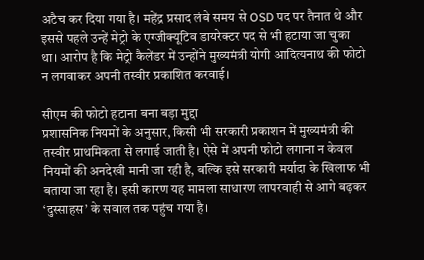अटैच कर दिया गया है। महेंद्र प्रसाद लंबे समय से OSD पद पर तैनात थे और इससे पहले उन्हें मेट्रो के एग्जीक्यूटिव डायरेक्टर पद से भी हटाया जा चुका था। आरोप है कि मेट्रो कैलेंडर में उन्होंने मुख्यमंत्री योगी आदित्यनाथ की फोटो न लगवाकर अपनी तस्वीर प्रकाशित करवाई।

सीएम की फोटो हटाना बना बड़ा मुद्दा
प्रशासनिक नियमों के अनुसार, किसी भी सरकारी प्रकाशन में मुख्यमंत्री की तस्वीर प्राथमिकता से लगाई जाती है। ऐसे में अपनी फोटो लगाना न केवल नियमों की अनदेखी मानी जा रही है, बल्कि इसे सरकारी मर्यादा के खिलाफ भी बताया जा रहा है। इसी कारण यह मामला साधारण लापरवाही से आगे बढ़कर ‘दुस्साहस’ के सवाल तक पहुंच गया है।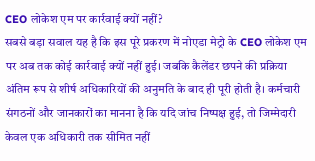CEO लोकेश एम पर कार्रवाई क्यों नहीं?
सबसे बड़ा सवाल यह है कि इस पूरे प्रकरण में नोएडा मेट्रो के CEO लोकेश एम पर अब तक कोई कार्रवाई क्यों नहीं हुई। जबकि कैलेंडर छपने की प्रक्रिया अंतिम रूप से शीर्ष अधिकारियों की अनुमति के बाद ही पूरी होती है। कर्मचारी संगठनों और जानकारों का मानना है कि यदि जांच निष्पक्ष हुई, तो जिम्मेदारी केवल एक अधिकारी तक सीमित नहीं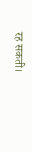रह सकती।